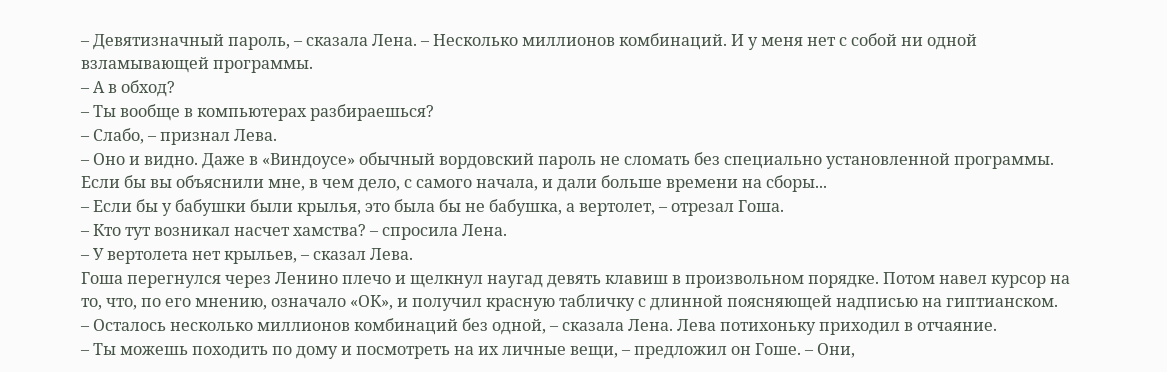– Девятизначный пароль, – сказала Лена. – Несколько миллионов комбинаций. И у меня нет с собой ни одной взламывающей программы.
– А в обход?
– Ты вообще в компьютерах разбираешься?
– Слабо, – признал Лева.
– Оно и видно. Даже в «Виндоусе» обычный вордовский пароль не сломать без специально установленной программы. Если бы вы объяснили мне, в чем дело, с самого начала, и дали больше времени на сборы...
– Если бы у бабушки были крылья, это была бы не бабушка, а вертолет, – отрезал Гоша.
– Кто тут возникал насчет хамства? – спросила Лена.
– У вертолета нет крыльев, – сказал Лева.
Гоша перегнулся через Ленино плечо и щелкнул наугад девять клавиш в произвольном порядке. Потом навел курсор на то, что, по его мнению, означало «ОК», и получил красную табличку с длинной поясняющей надписью на гиптианском.
– Осталось несколько миллионов комбинаций без одной, – сказала Лена. Лева потихоньку приходил в отчаяние.
– Ты можешь походить по дому и посмотреть на их личные вещи, – предложил он Гоше. – Они,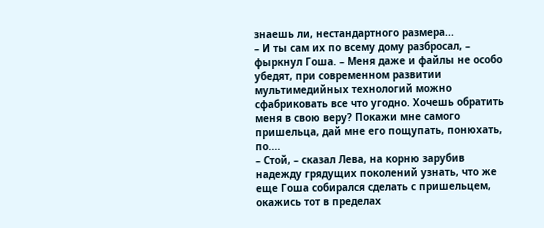знаешь ли, нестандартного размера...
– И ты сам их по всему дому разбросал, – фыркнул Гоша. – Меня даже и файлы не особо убедят, при современном развитии мультимедийных технологий можно сфабриковать все что угодно. Хочешь обратить меня в свою веру? Покажи мне самого пришельца, дай мне его пощупать, понюхать, по....
– Стой, – сказал Лева, на корню зарубив надежду грядущих поколений узнать, что же еще Гоша собирался сделать с пришельцем, окажись тот в пределах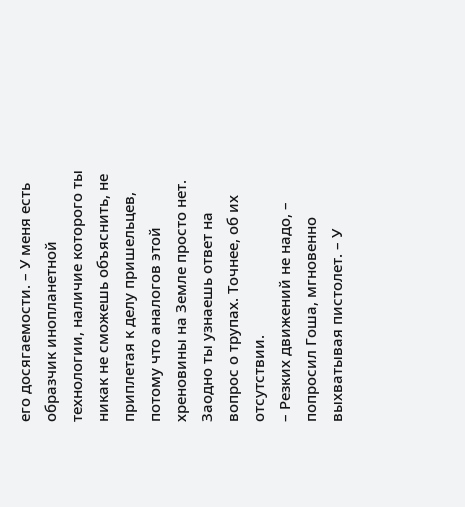его досягаемости. – У меня есть образчик инопланетной технологии, наличие которого ты никак не сможешь объяснить, не приплетая к делу пришельцев, потому что аналогов этой хреновины на Земле просто нет. Заодно ты узнаешь ответ на вопрос о трупах. Точнее, об их отсутствии.
– Резких движений не надо, – попросил Гоша, мгновенно выхватывая пистолет. – У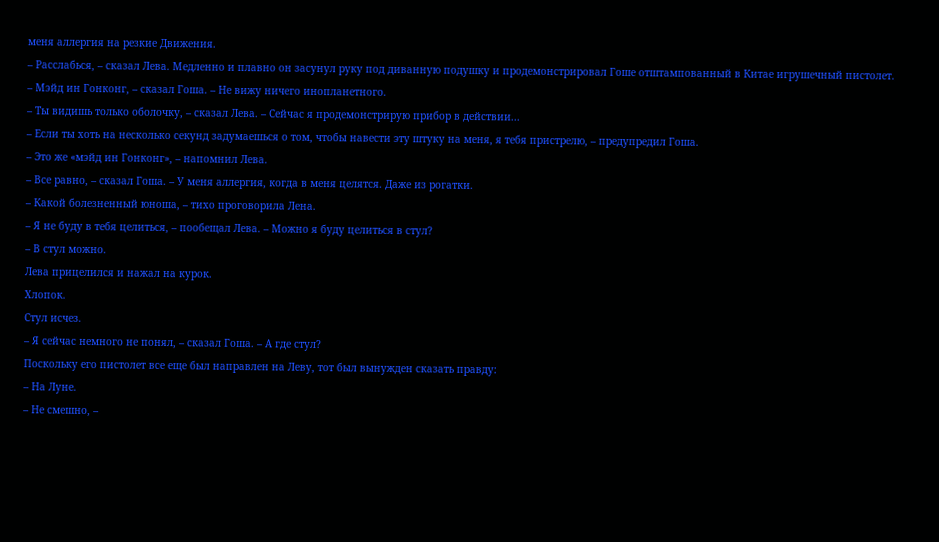меня аллергия на резкие Движения.
– Расслабься, – сказал Лева. Медленно и плавно он засунул руку под диванную подушку и продемонстрировал Гоше отштампованный в Китае игрушечный пистолет.
– Мэйд ин Гонконг, – сказал Гоша. – Не вижу ничего инопланетного.
– Ты видишь только оболочку, – сказал Лева. – Сейчас я продемонстрирую прибор в действии...
– Если ты хоть на несколько секунд задумаешься о том, чтобы навести эту штуку на меня, я тебя пристрелю, – предупредил Гоша.
– Это же «мэйд ин Гонконг», – напомнил Лева.
– Все равно, – сказал Гоша. – У меня аллергия, когда в меня целятся. Даже из рогатки.
– Какой болезненный юноша, – тихо проговорила Лена.
– Я не буду в тебя целиться, – пообещал Лева. – Можно я буду целиться в стул?
– В стул можно.
Лева прицелился и нажал на курок.
Хлопок.
Стул исчез.
– Я сейчас немного не понял, – сказал Гоша. – А где стул?
Поскольку его пистолет все еще был направлен на Леву, тот был вынужден сказать правду:
– На Луне.
– Не смешно, –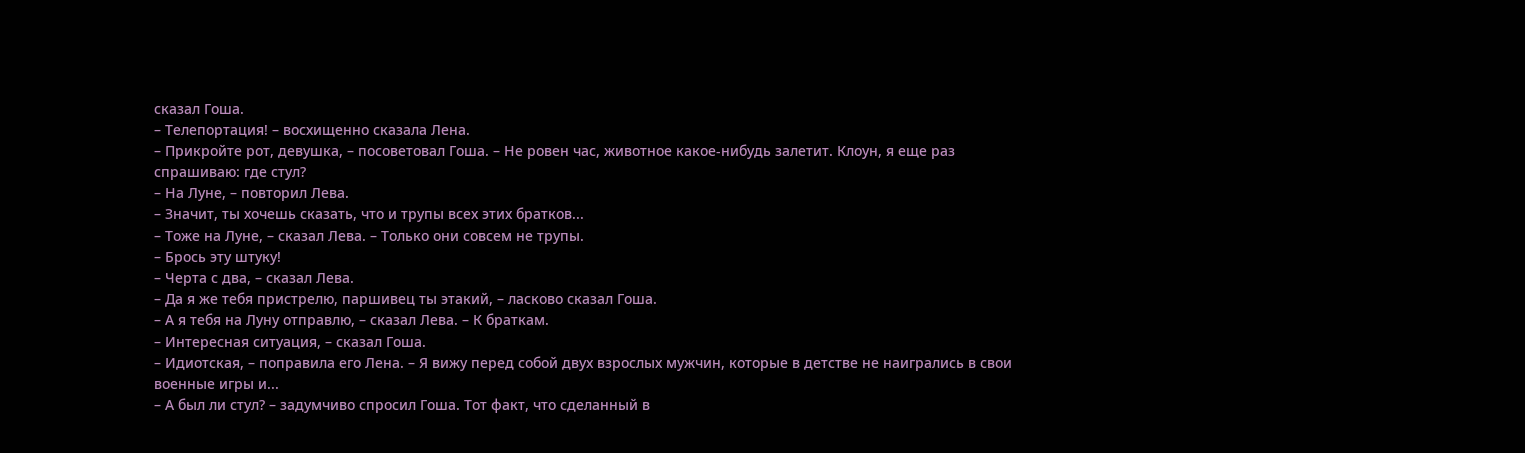сказал Гоша.
– Телепортация! – восхищенно сказала Лена.
– Прикройте рот, девушка, – посоветовал Гоша. – Не ровен час, животное какое-нибудь залетит. Клоун, я еще раз спрашиваю: где стул?
– На Луне, – повторил Лева.
– Значит, ты хочешь сказать, что и трупы всех этих братков...
– Тоже на Луне, – сказал Лева. – Только они совсем не трупы.
– Брось эту штуку!
– Черта с два, – сказал Лева.
– Да я же тебя пристрелю, паршивец ты этакий, – ласково сказал Гоша.
– А я тебя на Луну отправлю, – сказал Лева. – К браткам.
– Интересная ситуация, – сказал Гоша.
– Идиотская, – поправила его Лена. – Я вижу перед собой двух взрослых мужчин, которые в детстве не наигрались в свои военные игры и...
– А был ли стул? – задумчиво спросил Гоша. Тот факт, что сделанный в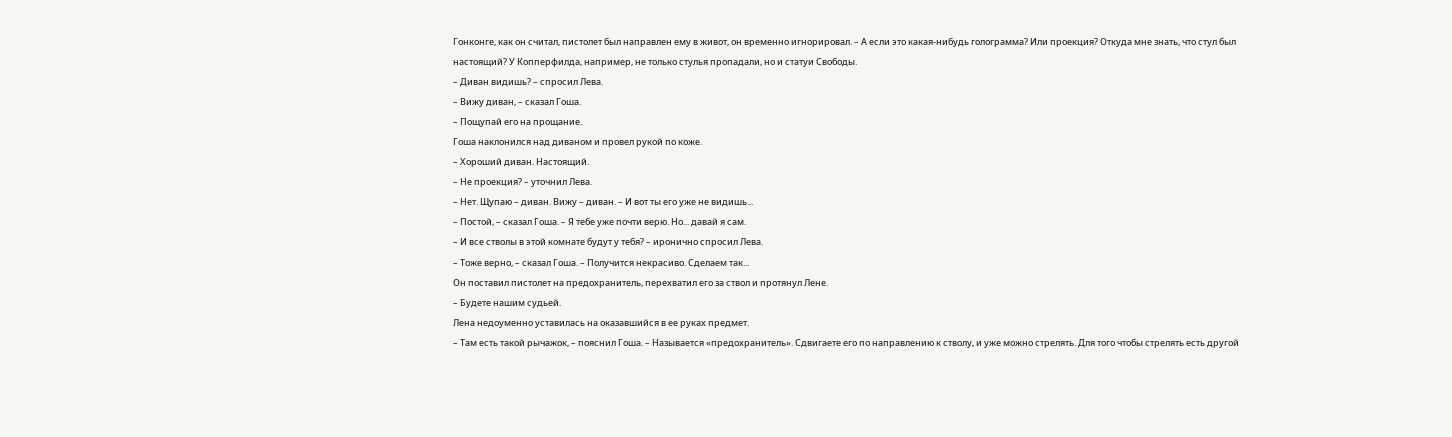Гонконге, как он считал, пистолет был направлен ему в живот, он временно игнорировал. – А если это какая-нибудь голограмма? Или проекция? Откуда мне знать, что стул был настоящий? У Копперфилда, например, не только стулья пропадали, но и статуи Свободы.
– Диван видишь? – спросил Лева.
– Вижу диван, – сказал Гоша.
– Пощупай его на прощание.
Гоша наклонился над диваном и провел рукой по коже.
– Хороший диван. Настоящий.
– Не проекция? – уточнил Лева.
– Нет. Щупаю – диван. Вижу – диван. – И вот ты его уже не видишь...
– Постой, – сказал Гоша. – Я тебе уже почти верю. Но... давай я сам.
– И все стволы в этой комнате будут у тебя? – иронично спросил Лева.
– Тоже верно, – сказал Гоша. – Получится некрасиво. Сделаем так...
Он поставил пистолет на предохранитель, перехватил его за ствол и протянул Лене.
– Будете нашим судьей.
Лена недоуменно уставилась на оказавшийся в ее руках предмет.
– Там есть такой рычажок, – пояснил Гоша. – Называется «предохранитель». Сдвигаете его по направлению к стволу, и уже можно стрелять. Для того чтобы стрелять есть другой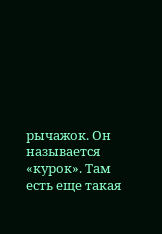рычажок. Он называется «курок». Там есть еще такая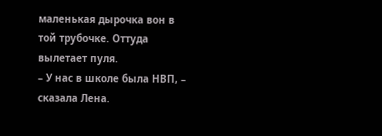маленькая дырочка вон в той трубочке. Оттуда вылетает пуля.
– У нас в школе была НВП, – сказала Лена.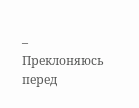– Преклоняюсь перед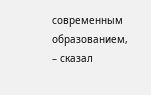современным образованием, – сказал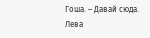Гоша. – Давай сюда.
Лева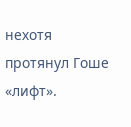нехотя протянул Гоше «лифт».